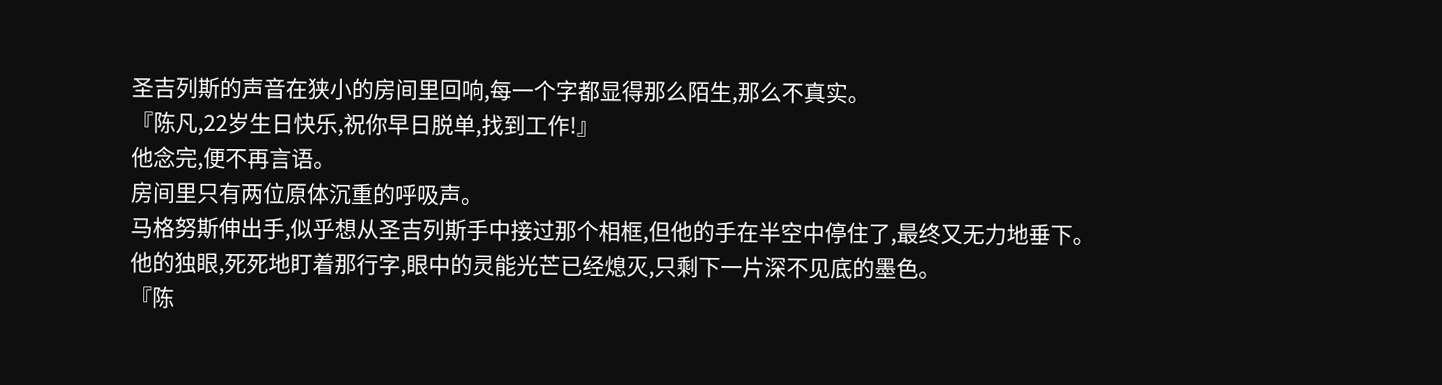圣吉列斯的声音在狭小的房间里回响,每一个字都显得那么陌生,那么不真实。
『陈凡,22岁生日快乐,祝你早日脱单,找到工作!』
他念完,便不再言语。
房间里只有两位原体沉重的呼吸声。
马格努斯伸出手,似乎想从圣吉列斯手中接过那个相框,但他的手在半空中停住了,最终又无力地垂下。
他的独眼,死死地盯着那行字,眼中的灵能光芒已经熄灭,只剩下一片深不见底的墨色。
『陈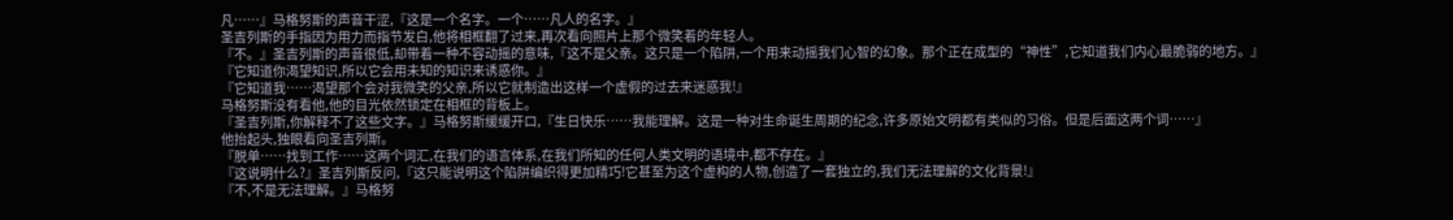凡……』马格努斯的声音干涩,『这是一个名字。一个……凡人的名字。』
圣吉列斯的手指因为用力而指节发白,他将相框翻了过来,再次看向照片上那个微笑着的年轻人。
『不。』圣吉列斯的声音很低,却带着一种不容动摇的意味,『这不是父亲。这只是一个陷阱,一个用来动摇我们心智的幻象。那个正在成型的“神性”,它知道我们内心最脆弱的地方。』
『它知道你渴望知识,所以它会用未知的知识来诱惑你。』
『它知道我……渴望那个会对我微笑的父亲,所以它就制造出这样一个虚假的过去来迷惑我!』
马格努斯没有看他,他的目光依然锁定在相框的背板上。
『圣吉列斯,你解释不了这些文字。』马格努斯缓缓开口,『生日快乐……我能理解。这是一种对生命诞生周期的纪念,许多原始文明都有类似的习俗。但是后面这两个词……』
他抬起头,独眼看向圣吉列斯。
『脱单……找到工作……这两个词汇,在我们的语言体系,在我们所知的任何人类文明的语境中,都不存在。』
『这说明什么?』圣吉列斯反问,『这只能说明这个陷阱编织得更加精巧!它甚至为这个虚构的人物,创造了一套独立的,我们无法理解的文化背景!』
『不,不是无法理解。』马格努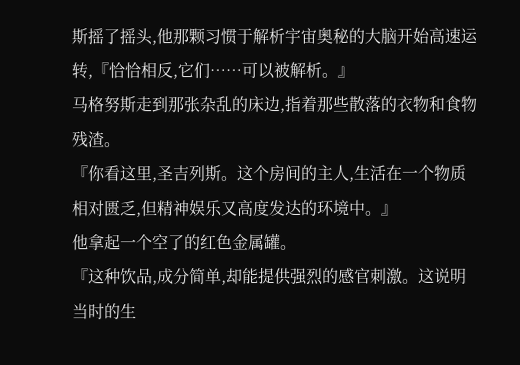斯摇了摇头,他那颗习惯于解析宇宙奥秘的大脑开始高速运转,『恰恰相反,它们……可以被解析。』
马格努斯走到那张杂乱的床边,指着那些散落的衣物和食物残渣。
『你看这里,圣吉列斯。这个房间的主人,生活在一个物质相对匮乏,但精神娱乐又高度发达的环境中。』
他拿起一个空了的红色金属罐。
『这种饮品,成分简单,却能提供强烈的感官刺激。这说明当时的生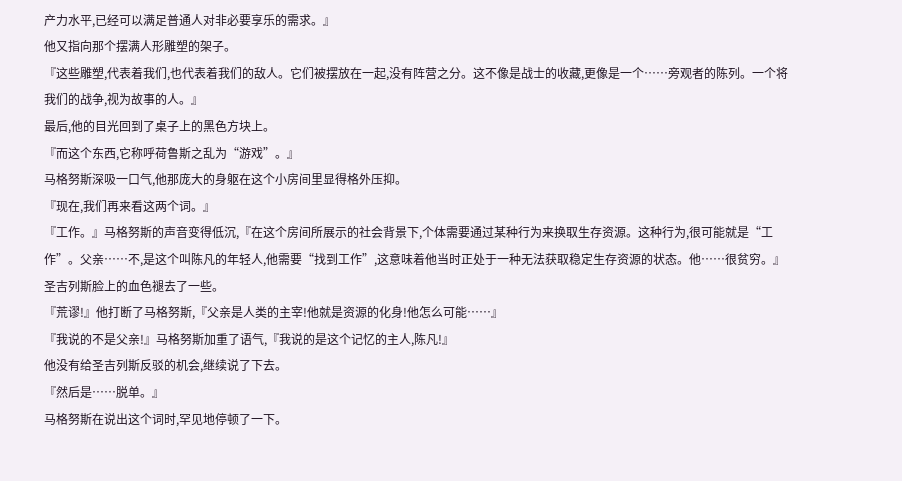产力水平,已经可以满足普通人对非必要享乐的需求。』
他又指向那个摆满人形雕塑的架子。
『这些雕塑,代表着我们,也代表着我们的敌人。它们被摆放在一起,没有阵营之分。这不像是战士的收藏,更像是一个……旁观者的陈列。一个将我们的战争,视为故事的人。』
最后,他的目光回到了桌子上的黑色方块上。
『而这个东西,它称呼荷鲁斯之乱为“游戏”。』
马格努斯深吸一口气,他那庞大的身躯在这个小房间里显得格外压抑。
『现在,我们再来看这两个词。』
『工作。』马格努斯的声音变得低沉,『在这个房间所展示的社会背景下,个体需要通过某种行为来换取生存资源。这种行为,很可能就是“工作”。父亲……不,是这个叫陈凡的年轻人,他需要“找到工作”,这意味着他当时正处于一种无法获取稳定生存资源的状态。他……很贫穷。』
圣吉列斯脸上的血色褪去了一些。
『荒谬!』他打断了马格努斯,『父亲是人类的主宰!他就是资源的化身!他怎么可能……』
『我说的不是父亲!』马格努斯加重了语气,『我说的是这个记忆的主人,陈凡!』
他没有给圣吉列斯反驳的机会,继续说了下去。
『然后是……脱单。』
马格努斯在说出这个词时,罕见地停顿了一下。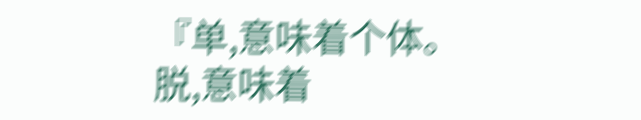『单,意味着个体。脱,意味着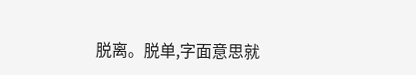脱离。脱单,字面意思就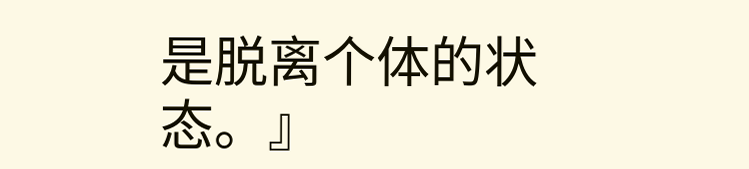是脱离个体的状态。』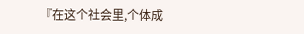『在这个社会里,个体成